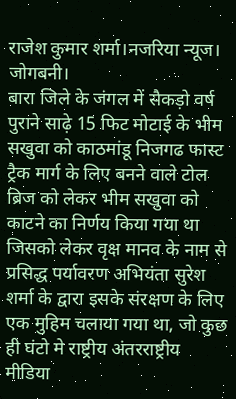राजेश कुमार शर्मा।नजरिया न्यूज। जोगबनी।
बारा जिले के जंगल में सैकड़ो वर्ष पुराने साढ़े 15 फिट मोटाई के भीम सखुवा को काठमांडू निजगढ फास्ट ट्रैक मार्ग के लिए बनने वाले टोल ब्रिज को लेकर भीम सखुवा को काटने का निर्णय किया गया था जिसको लेकर वृक्ष मानव के नाम से प्रसिद्ध पर्यावरण अभियंता सुरेश शर्मा के द्वारा इसके संरक्षण के लिए एक मुहिम चलाया गया था, जो कुछ ही घंटो मे राष्ट्रीय अंतरराष्ट्रीय मीडिया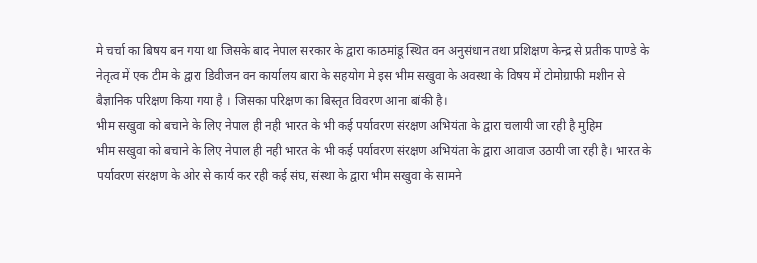मे चर्चा का बिषय बन गया था जिसके बाद नेपाल सरकार के द्वारा काठमांडू स्थित वन अनुसंधान तथा प्रशिक्षण केन्द्र से प्रतीक पाण्डे के नेतृत्व में एक टीम के द्वारा डिवीजन वन कार्यालय बारा के सहयोग मे इस भीम सखुवा के अवस्था के विषय में टोमोग्राफी मशीन से बैज्ञानिक परिक्षण किया गया है । जिसका परिक्षण का बिस्तृत विवरण आना बांकी है।
भीम सखुवा को बचाने के लिए नेपाल ही नही भारत के भी कई पर्यावरण संरक्षण अभियंता के द्वारा चलायी जा रही है मुहिम
भीम सखुवा को बचाने के लिए नेपाल ही नही भारत के भी कई पर्यावरण संरक्षण अभियंता के द्वारा आवाज उठायी जा रही है। भारत के पर्यावरण संरक्षण के ओर से कार्य कर रही कई संघ, संस्था के द्वारा भीम सखुवा के सामने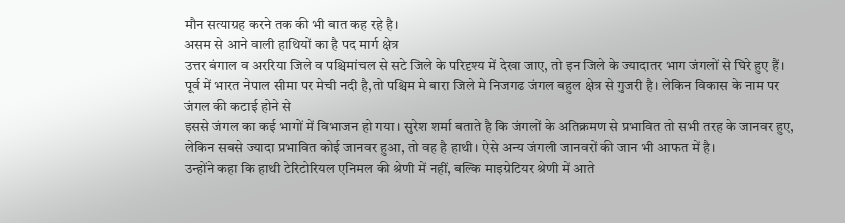मौन सत्याग्रह करने तक की भी बात कह रहे है।
असम से आने वाली हाथियों का है पद मार्ग क्षेत्र
उत्तर बंगाल व अररिया जिले व पश्चिमांचल से सटे जिले के परिदृश्य में देखा जाए, तो इन जिले के ज्यादातर भाग जंगलों से घिरे हुए हैं। पूर्व में भारत नेपाल सीमा पर मेची नदी है,तो पश्चिम मे बारा जिले मे निजगढ जंगल बहुल क्षेत्र से गुजरी है। लेकिन विकास के नाम पर जंगल की कटाई होने से
इससे जंगल का कई भागों में विभाजन हो गया। सुरेश शर्मा बताते है कि जंगलों के अतिक्रमण से प्रभावित तो सभी तरह के जानवर हुए, लेकिन सबसे ज्यादा प्रभावित कोई जानवर हुआ, तो वह है हाथी। ऐसे अन्य जंगली जानवरों की जान भी आफत में है।
उन्होंने कहा कि हाथी टेरिटोरियल एनिमल की श्रेणी में नहीं, बल्कि माइग्रेटियर श्रेणी में आते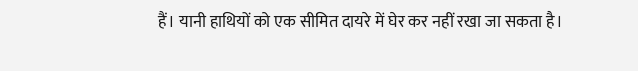हैं। यानी हाथियों को एक सीमित दायरे में घेर कर नहीं रखा जा सकता है।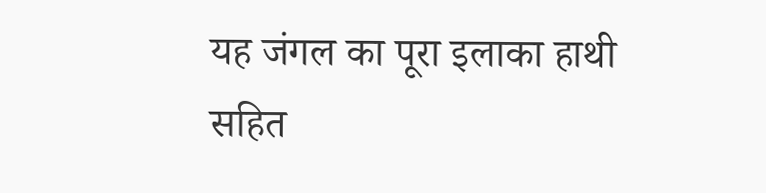यह जंगल का पूरा इलाका हाथी सहित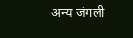अन्य जंगली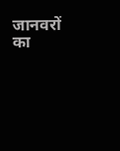जानवरों का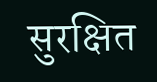सुरक्षित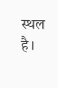स्थल है।